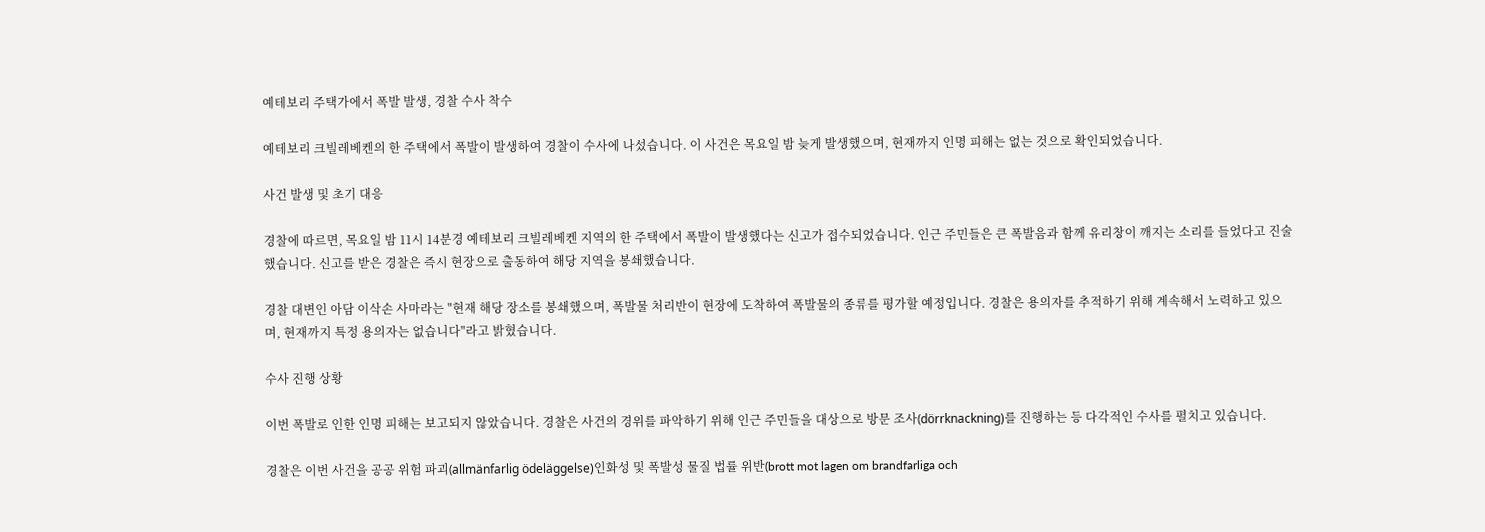예테보리 주택가에서 폭발 발생, 경찰 수사 착수

예테보리 크빌레베켄의 한 주택에서 폭발이 발생하여 경찰이 수사에 나섰습니다. 이 사건은 목요일 밤 늦게 발생했으며, 현재까지 인명 피해는 없는 것으로 확인되었습니다.

사건 발생 및 초기 대응

경찰에 따르면, 목요일 밤 11시 14분경 예테보리 크빌레베켄 지역의 한 주택에서 폭발이 발생했다는 신고가 접수되었습니다. 인근 주민들은 큰 폭발음과 함께 유리창이 깨지는 소리를 들었다고 진술했습니다. 신고를 받은 경찰은 즉시 현장으로 출동하여 해당 지역을 봉쇄했습니다.

경찰 대변인 아담 이삭손 사마라는 "현재 해당 장소를 봉쇄했으며, 폭발물 처리반이 현장에 도착하여 폭발물의 종류를 평가할 예정입니다. 경찰은 용의자를 추적하기 위해 계속해서 노력하고 있으며, 현재까지 특정 용의자는 없습니다"라고 밝혔습니다.

수사 진행 상황

이번 폭발로 인한 인명 피해는 보고되지 않았습니다. 경찰은 사건의 경위를 파악하기 위해 인근 주민들을 대상으로 방문 조사(dörrknackning)를 진행하는 등 다각적인 수사를 펼치고 있습니다.

경찰은 이번 사건을 공공 위험 파괴(allmänfarlig ödeläggelse)인화성 및 폭발성 물질 법률 위반(brott mot lagen om brandfarliga och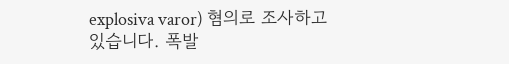explosiva varor) 혐의로 조사하고 있습니다. 폭발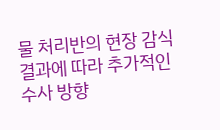물 처리반의 현장 감식 결과에 따라 추가적인 수사 방향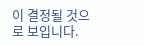이 결정될 것으로 보입니다.